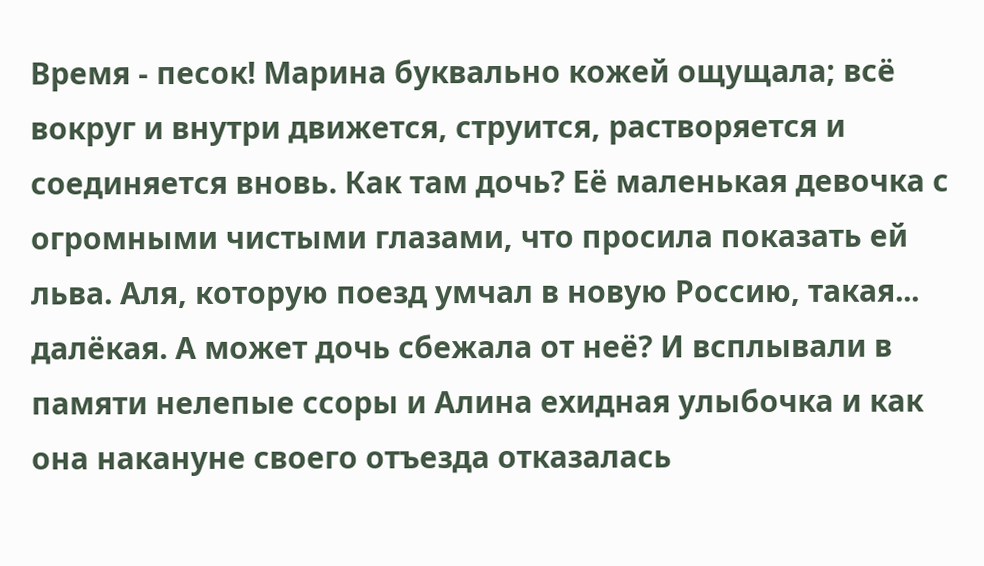Время - песок! Марина буквально кожей ощущала; всё вокруг и внутри движется, струится, растворяется и соединяется вновь. Как там дочь? Её маленькая девочка с огромными чистыми глазами, что просила показать ей льва. Аля, которую поезд умчал в новую Россию, такая... далёкая. А может дочь сбежала от неё? И всплывали в памяти нелепые ссоры и Алина ехидная улыбочка и как она накануне своего отъезда отказалась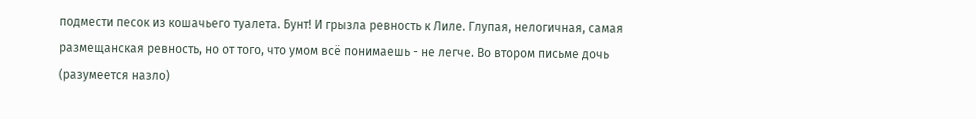подмести песок из кошачьего туалета. Бунт! И грызла ревность к Лиле. Глупая, нелогичная, самая размещанская ревность, но от того, что умом всё понимаешь - не легче. Во втором письме дочь (разумеется назло)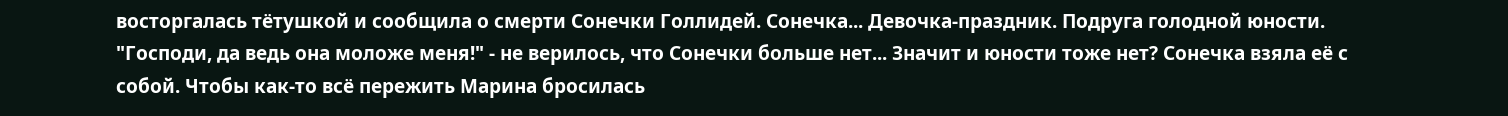восторгалась тётушкой и сообщила о смерти Сонечки Голлидей. Сонечка... Девочка-праздник. Подруга голодной юности. "Господи, да ведь она моложе меня!" - не верилось, что Сонечки больше нет... Значит и юности тоже нет? Сонечка взяла её с собой. Чтобы как-то всё пережить Марина бросилась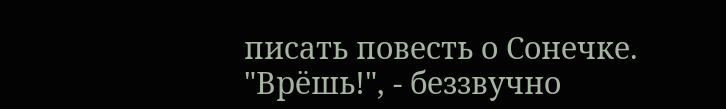писать повесть о Сонечке. "Врёшь!", - беззвучно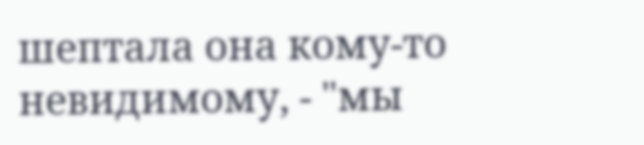шептала она кому-то невидимому, - "мы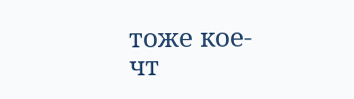тоже кое-чт